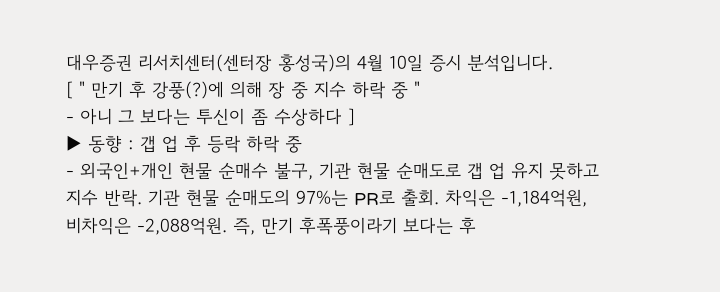대우증권 리서치센터(센터장 홍성국)의 4월 10일 증시 분석입니다.
[ " 만기 후 강풍(?)에 의해 장 중 지수 하락 중 "
- 아니 그 보다는 투신이 좀 수상하다 ]
▶ 동향 : 갭 업 후 등락 하락 중
- 외국인+개인 현물 순매수 불구, 기관 현물 순매도로 갭 업 유지 못하고 지수 반락. 기관 현물 순매도의 97%는 PR로 출회. 차익은 -1,184억원, 비차익은 -2,088억원. 즉, 만기 후폭풍이라기 보다는 후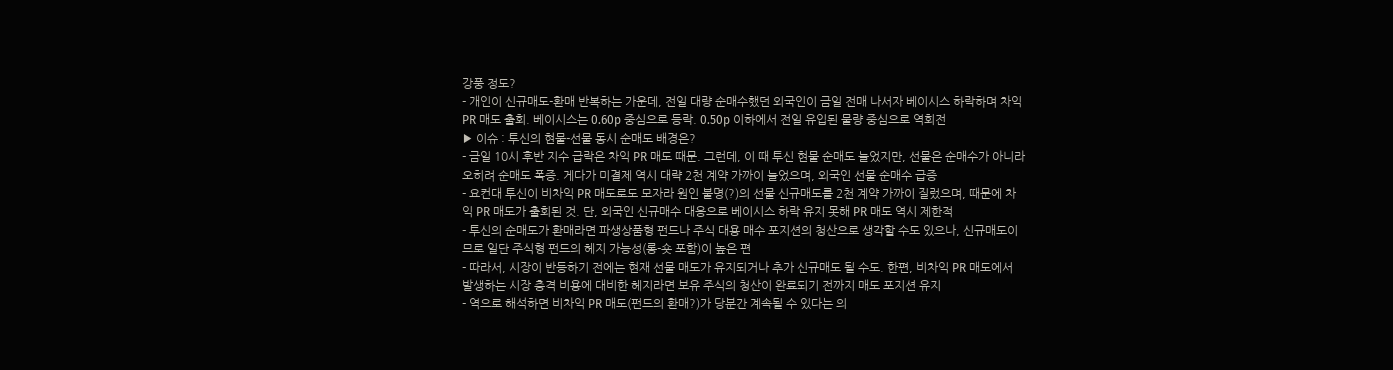강풍 정도?
- 개인이 신규매도-환매 반복하는 가운데, 전일 대량 순매수했던 외국인이 금일 전매 나서자 베이시스 하락하며 차익 PR 매도 출회. 베이시스는 0.60p 중심으로 등락. 0.50p 이하에서 전일 유입된 물량 중심으로 역회전
▶ 이슈 : 투신의 현물-선물 동시 순매도 배경은?
- 금일 10시 후반 지수 급락은 차익 PR 매도 때문. 그런데, 이 때 투신 현물 순매도 늘었지만, 선물은 순매수가 아니라 오히려 순매도 폭증. 게다가 미결제 역시 대략 2천 계약 가까이 늘었으며, 외국인 선물 순매수 급증
- 요컨대 투신이 비차익 PR 매도로도 모자라 원인 불명(?)의 선물 신규매도를 2천 계약 가까이 질렀으며, 때문에 차익 PR 매도가 출회된 것. 단, 외국인 신규매수 대응으로 베이시스 하락 유지 못해 PR 매도 역시 제한적
- 투신의 순매도가 환매라면 파생상품형 펀드나 주식 대용 매수 포지션의 청산으로 생각할 수도 있으나, 신규매도이므로 일단 주식형 펀드의 헤지 가능성(롱-숏 포함)이 높은 편
- 따라서, 시장이 반등하기 전에는 현재 선물 매도가 유지되거나 추가 신규매도 될 수도. 한편, 비차익 PR 매도에서 발생하는 시장 충격 비용에 대비한 헤지라면 보유 주식의 청산이 완료되기 전까지 매도 포지션 유지
- 역으로 해석하면 비차익 PR 매도(펀드의 환매?)가 당분간 계속될 수 있다는 의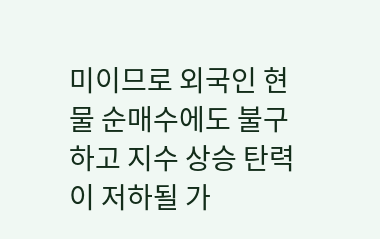미이므로 외국인 현물 순매수에도 불구하고 지수 상승 탄력이 저하될 가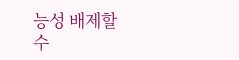능성 배제할 수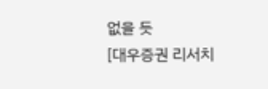없을 듯
[대우증권 리서치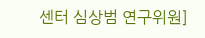센터 심상범 연구위원]